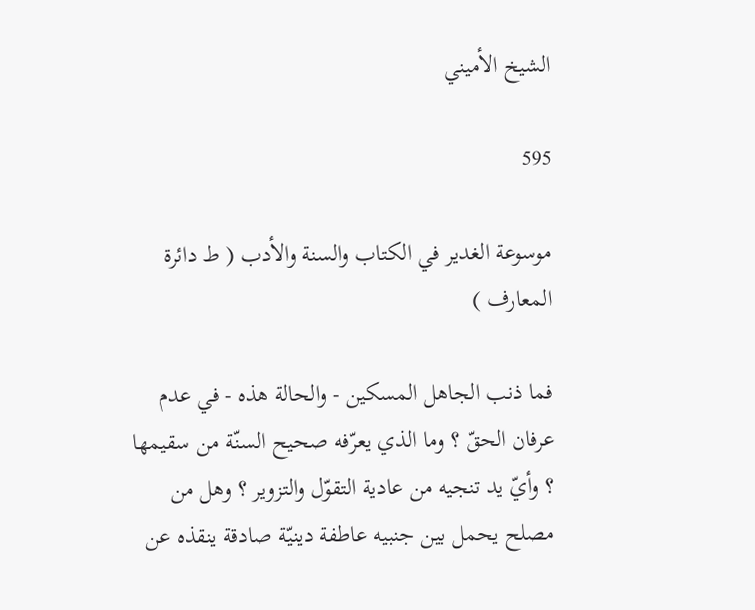الشيخ الأميني

595

موسوعة الغدير في الكتاب والسنة والأدب ( ط دائرة المعارف )

فما ذنب الجاهل المسكين - والحالة هذه - في عدم عرفان الحقّ ؟ وما الذي يعرّفه صحيح السنّة من سقيمها ؟ وأيّ يد تنجيه من عادية التقوّل والتزوير ؟ وهل من مصلح يحمل بين جنبيه عاطفة دينيّة صادقة ينقذه عن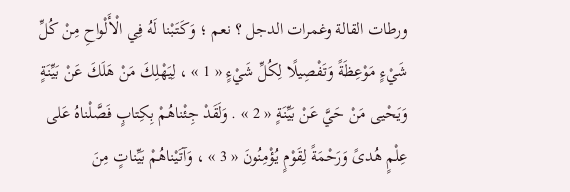ورطات القالة وغمرات الدجل ؟ نعم ؛ وَكَتَبْنا لَهُ فِي الْأَلْواحِ مِنْ كُلِّ شَيْءٍ مَوْعِظَةً وَتَفْصِيلًا لِكُلِّ شَيْءٍ « 1 » ، لِيَهْلِكَ مَنْ هَلَكَ عَنْ بَيِّنَةٍ وَيَحْيى مَنْ حَيَّ عَنْ بَيِّنَةٍ « 2 » . وَلَقَدْ جِئْناهُمْ بِكِتابٍ فَصَّلْناهُ عَلى عِلْمٍ هُدىً وَرَحْمَةً لِقَوْمٍ يُؤْمِنُونَ « 3 » ، وَآتَيْناهُمْ بَيِّناتٍ مِنَ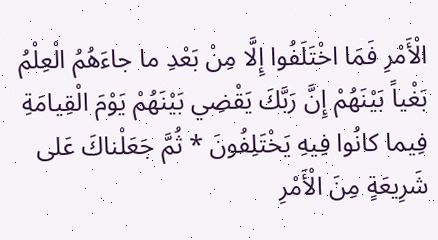الْأَمْرِ فَمَا اخْتَلَفُوا إِلَّا مِنْ بَعْدِ ما جاءَهُمُ الْعِلْمُ بَغْياً بَيْنَهُمْ إِنَّ رَبَّكَ يَقْضِي بَيْنَهُمْ يَوْمَ الْقِيامَةِ فِيما كانُوا فِيهِ يَخْتَلِفُونَ * ثُمَّ جَعَلْناكَ عَلى شَرِيعَةٍ مِنَ الْأَمْرِ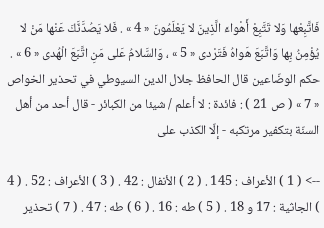فَاتَّبِعْها وَلا تَتَّبِعْ أَهْواءَ الَّذِينَ لا يَعْلَمُونَ « 4 » . فَلا يَصُدَّنَّكَ عَنْها مَنْ لا يُؤْمِنُ بِها وَاتَّبَعَ هَواهُ فَتَرْدى « 5 » ، وَالسَّلامُ عَلى مَنِ اتَّبَعَ الْهُدى « 6 » . حكم الوضّاعين قال الحافظ جلال الدين السيوطي في تحذير الخواص « 7 » ( ص 21 ) : فائدة : لا أعلم / شيئا من الكبائر - قال أحد من أهل السنّة بتكفير مرتكبه - إلّا الكذب على

--> ( 1 ) الأعراف : 145 . ( 2 ) الأنفال : 42 . ( 3 ) الأعراف : 52 . ( 4 ) الجاثية : 17 و 18 . ( 5 ) طه : 16 . ( 6 ) طه : 47 . ( 7 ) تحذير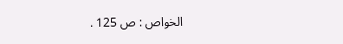الخواص : ص 125 .